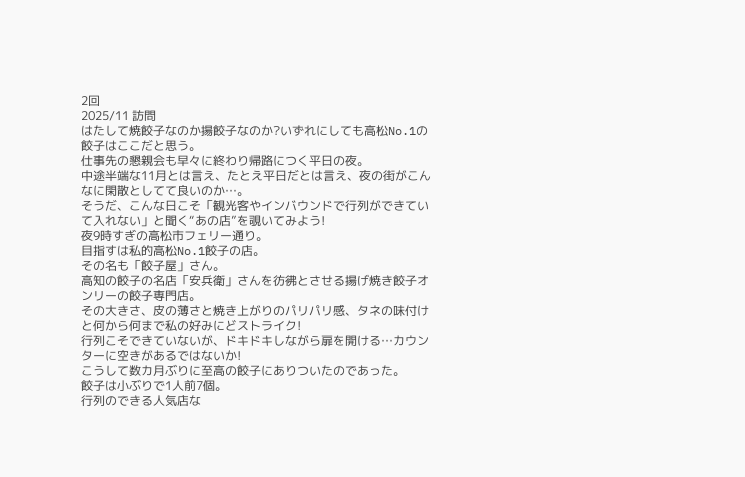2回
2025/11 訪問
はたして焼餃子なのか揚餃子なのか?いずれにしても高松No.1の餃子はここだと思う。
仕事先の懇親会も早々に終わり帰路につく平日の夜。
中途半端な11月とは言え、たとえ平日だとは言え、夜の街がこんなに閑散としてて良いのか…。
そうだ、こんな日こそ「観光客やインバウンドで行列ができていて入れない」と聞く“あの店”を覗いてみよう!
夜9時すぎの高松市フェリー通り。
目指すは私的高松No.1餃子の店。
その名も「餃子屋」さん。
高知の餃子の名店「安兵衛」さんを彷彿とさせる揚げ焼き餃子オンリーの餃子専門店。
その大きさ、皮の薄さと焼き上がりのパリパリ感、タネの味付けと何から何まで私の好みにどストライク!
行列こそできていないが、ドキドキしながら扉を開ける…カウンターに空きがあるではないか!
こうして数カ月ぶりに至高の餃子にありついたのであった。
餃子は小ぶりで1人前7個。
行列のできる人気店な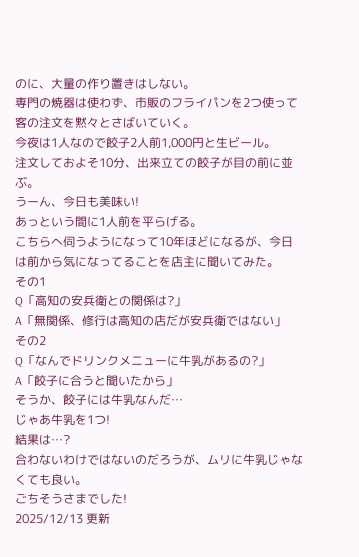のに、大量の作り置きはしない。
専門の焼器は使わず、市販のフライパンを2つ使って客の注文を黙々とさばいていく。
今夜は1人なので餃子2人前1,000円と生ビール。
注文しておよそ10分、出来立ての餃子が目の前に並ぶ。
うーん、今日も美味い!
あっという間に1人前を平らげる。
こちらへ伺うようになって10年ほどになるが、今日は前から気になってることを店主に聞いてみた。
その1
Q「高知の安兵衛との関係は?」
A「無関係、修行は高知の店だが安兵衛ではない」
その2
Q「なんでドリンクメニューに牛乳があるの?」
A「餃子に合うと聞いたから」
そうか、餃子には牛乳なんだ…
じゃあ牛乳を1つ!
結果は…?
合わないわけではないのだろうが、ムリに牛乳じゃなくても良い。
ごちそうさまでした!
2025/12/13 更新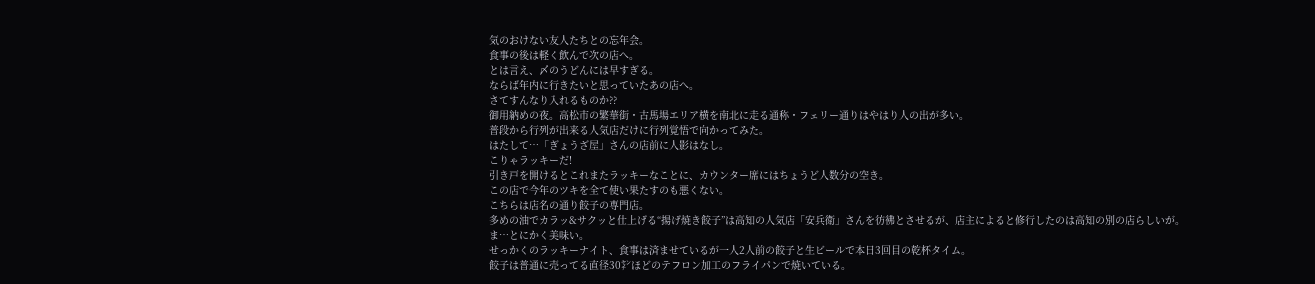気のおけない友人たちとの忘年会。
食事の後は軽く飲んで次の店へ。
とは言え、〆のうどんには早すぎる。
ならば年内に行きたいと思っていたあの店へ。
さてすんなり入れるものか??
御用納めの夜。高松市の繁華街・古馬場エリア横を南北に走る通称・フェリー通りはやはり人の出が多い。
普段から行列が出来る人気店だけに行列覚悟で向かってみた。
はたして…「ぎょうざ屋」さんの店前に人影はなし。
こりゃラッキーだ!
引き戸を開けるとこれまたラッキーなことに、カウンター席にはちょうど人数分の空き。
この店で今年のツキを全て使い果たすのも悪くない。
こちらは店名の通り餃子の専門店。
多めの油でカラッ&サクッと仕上げる“揚げ焼き餃子”は高知の人気店「安兵衛」さんを彷彿とさせるが、店主によると修行したのは高知の別の店らしいが。
ま…とにかく美味い。
せっかくのラッキーナイト、食事は済ませているが一人2人前の餃子と生ビールで本日3回目の乾杯タイム。
餃子は普通に売ってる直径30㌢ほどのテフロン加工のフライパンで焼いている。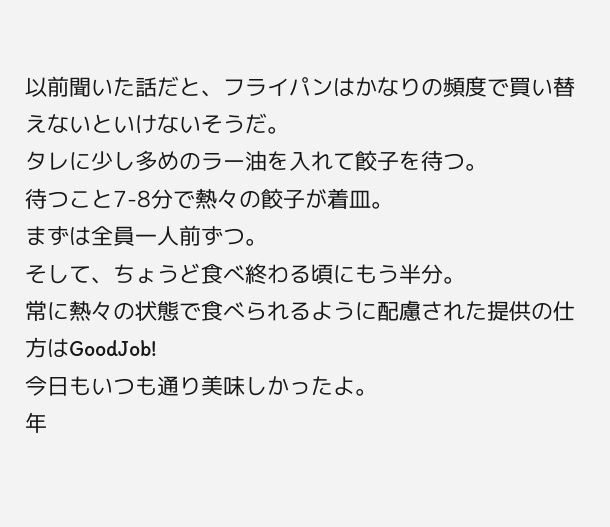以前聞いた話だと、フライパンはかなりの頻度で買い替えないといけないそうだ。
タレに少し多めのラー油を入れて餃子を待つ。
待つこと7-8分で熱々の餃子が着皿。
まずは全員一人前ずつ。
そして、ちょうど食べ終わる頃にもう半分。
常に熱々の状態で食べられるように配慮された提供の仕方はGoodJob!
今日もいつも通り美味しかったよ。
年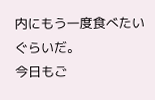内にもう一度食べたいぐらいだ。
今日もご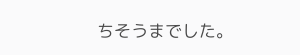ちそうまでした。